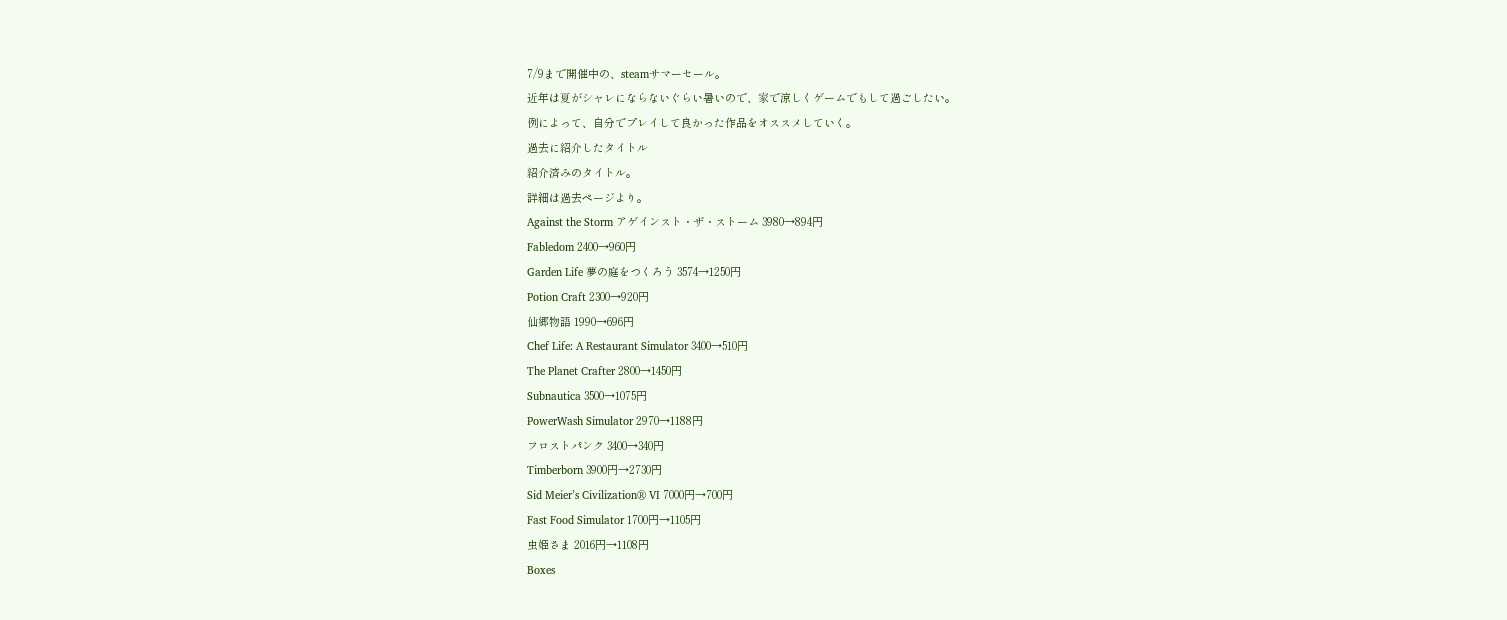7/9まで開催中の、steamサマーセール。
近年は夏がシャレにならないぐらい暑いので、家で涼しくゲームでもして過ごしたい。
例によって、自分でプレイして良かった作品をオススメしていく。
過去に紹介したタイトル
紹介済みのタイトル。
詳細は過去ページより。
Against the Storm アゲインスト・ザ・ストーム 3980→894円
Fabledom 2400→960円
Garden Life 夢の庭をつくろう 3574→1250円
Potion Craft 2300→920円
仙郷物語 1990→696円
Chef Life: A Restaurant Simulator 3400→510円
The Planet Crafter 2800→1450円
Subnautica 3500→1075円
PowerWash Simulator 2970→1188円
フロストパンク 3400→340円
Timberborn 3900円→2730円
Sid Meier’s Civilization® VI 7000円→700円
Fast Food Simulator 1700円→1105円
虫姫さま 2016円→1108円
Boxes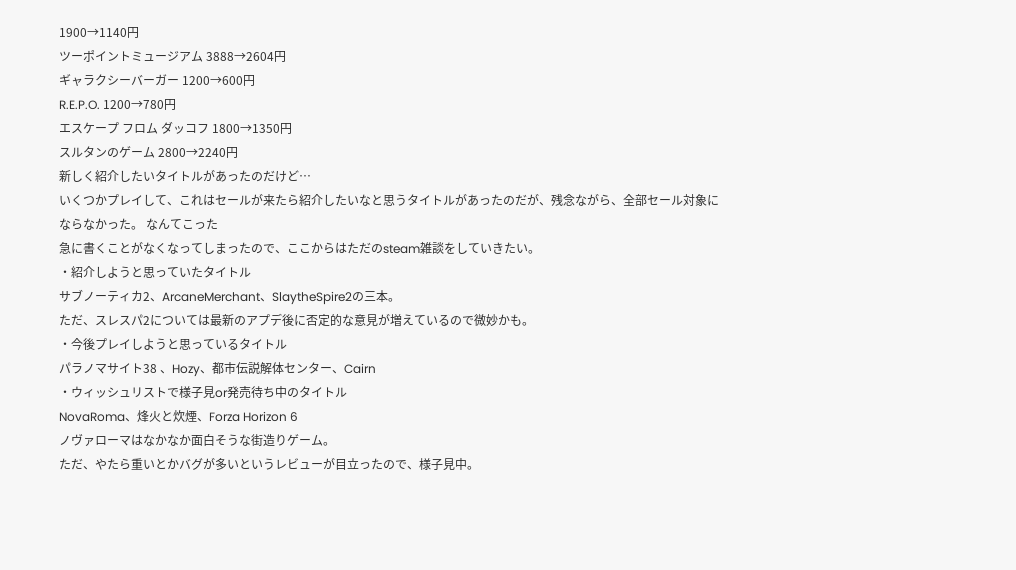1900→1140円
ツーポイントミュージアム 3888→2604円
ギャラクシーバーガー 1200→600円
R.E.P.O. 1200→780円
エスケープ フロム ダッコフ 1800→1350円
スルタンのゲーム 2800→2240円
新しく紹介したいタイトルがあったのだけど…
いくつかプレイして、これはセールが来たら紹介したいなと思うタイトルがあったのだが、残念ながら、全部セール対象にならなかった。 なんてこった
急に書くことがなくなってしまったので、ここからはただのsteam雑談をしていきたい。
・紹介しようと思っていたタイトル
サブノーティカ2、ArcaneMerchant、SlaytheSpire2の三本。
ただ、スレスパ2については最新のアプデ後に否定的な意見が増えているので微妙かも。
・今後プレイしようと思っているタイトル
パラノマサイト38 、Hozy、都市伝説解体センター、Cairn
・ウィッシュリストで様子見or発売待ち中のタイトル
NovaRoma、烽火と炊煙、Forza Horizon 6
ノヴァローマはなかなか面白そうな街造りゲーム。
ただ、やたら重いとかバグが多いというレビューが目立ったので、様子見中。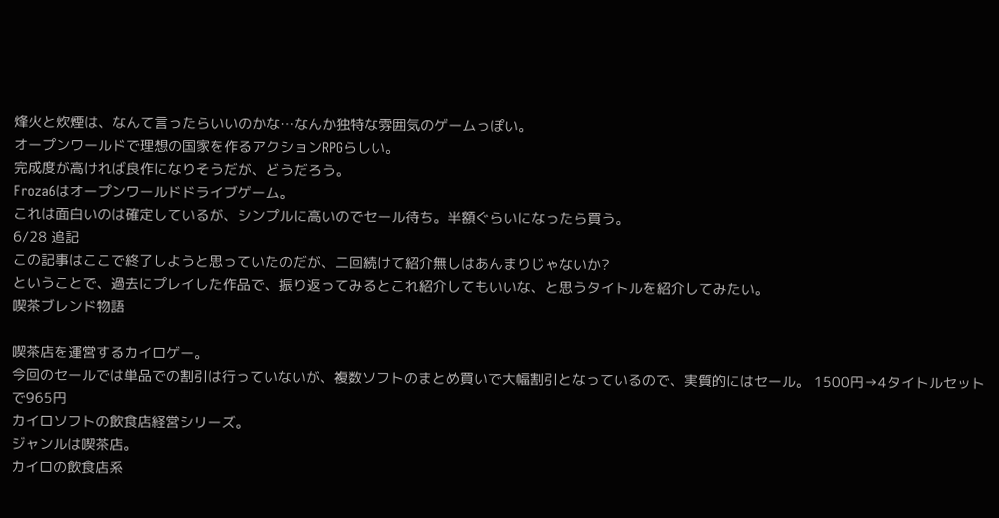烽火と炊煙は、なんて言ったらいいのかな…なんか独特な雰囲気のゲームっぽい。
オープンワールドで理想の国家を作るアクションRPGらしい。
完成度が高ければ良作になりそうだが、どうだろう。
Froza6はオープンワールドドライブゲーム。
これは面白いのは確定しているが、シンプルに高いのでセール待ち。半額ぐらいになったら買う。
6/28 追記
この記事はここで終了しようと思っていたのだが、二回続けて紹介無しはあんまりじゃないか?
ということで、過去にプレイした作品で、振り返ってみるとこれ紹介してもいいな、と思うタイトルを紹介してみたい。
喫茶ブレンド物語

喫茶店を運営するカイロゲー。
今回のセールでは単品での割引は行っていないが、複数ソフトのまとめ買いで大幅割引となっているので、実質的にはセール。 1500円→4タイトルセットで965円
カイロソフトの飲食店経営シリーズ。
ジャンルは喫茶店。
カイロの飲食店系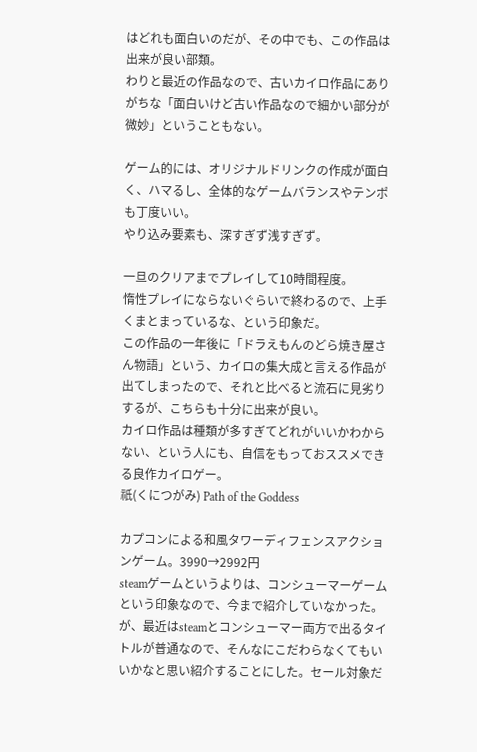はどれも面白いのだが、その中でも、この作品は出来が良い部類。
わりと最近の作品なので、古いカイロ作品にありがちな「面白いけど古い作品なので細かい部分が微妙」ということもない。

ゲーム的には、オリジナルドリンクの作成が面白く、ハマるし、全体的なゲームバランスやテンポも丁度いい。
やり込み要素も、深すぎず浅すぎず。

一旦のクリアまでプレイして10時間程度。
惰性プレイにならないぐらいで終わるので、上手くまとまっているな、という印象だ。
この作品の一年後に「ドラえもんのどら焼き屋さん物語」という、カイロの集大成と言える作品が出てしまったので、それと比べると流石に見劣りするが、こちらも十分に出来が良い。
カイロ作品は種類が多すぎてどれがいいかわからない、という人にも、自信をもっておススメできる良作カイロゲー。
祇(くにつがみ) Path of the Goddess

カプコンによる和風タワーディフェンスアクションゲーム。3990→2992円
steamゲームというよりは、コンシューマーゲームという印象なので、今まで紹介していなかった。
が、最近はsteamとコンシューマー両方で出るタイトルが普通なので、そんなにこだわらなくてもいいかなと思い紹介することにした。セール対象だ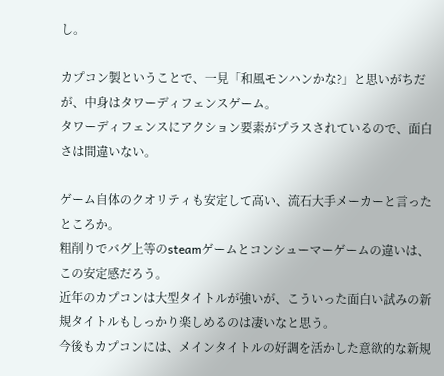し。

カプコン製ということで、一見「和風モンハンかな?」と思いがちだが、中身はタワーディフェンスゲーム。
タワーディフェンスにアクション要素がプラスされているので、面白さは間違いない。

ゲーム自体のクオリティも安定して高い、流石大手メーカーと言ったところか。
粗削りでバグ上等のsteamゲームとコンシューマーゲームの違いは、この安定感だろう。
近年のカプコンは大型タイトルが強いが、こういった面白い試みの新規タイトルもしっかり楽しめるのは凄いなと思う。
今後もカプコンには、メインタイトルの好調を活かした意欲的な新規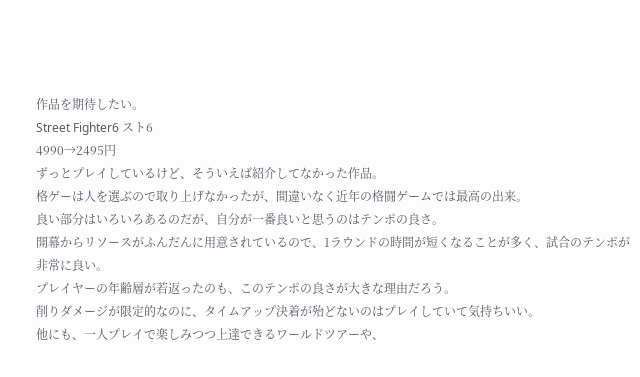作品を期待したい。
Street Fighter6 スト6
4990→2495円
ずっとプレイしているけど、そういえば紹介してなかった作品。
格ゲーは人を選ぶので取り上げなかったが、間違いなく近年の格闘ゲームでは最高の出来。
良い部分はいろいろあるのだが、自分が一番良いと思うのはテンポの良さ。
開幕からリソースがふんだんに用意されているので、1ラウンドの時間が短くなることが多く、試合のテンポが非常に良い。
プレイヤーの年齢層が若返ったのも、このテンポの良さが大きな理由だろう。
削りダメージが限定的なのに、タイムアップ決着が殆どないのはプレイしていて気持ちいい。
他にも、一人プレイで楽しみつつ上達できるワールドツアーや、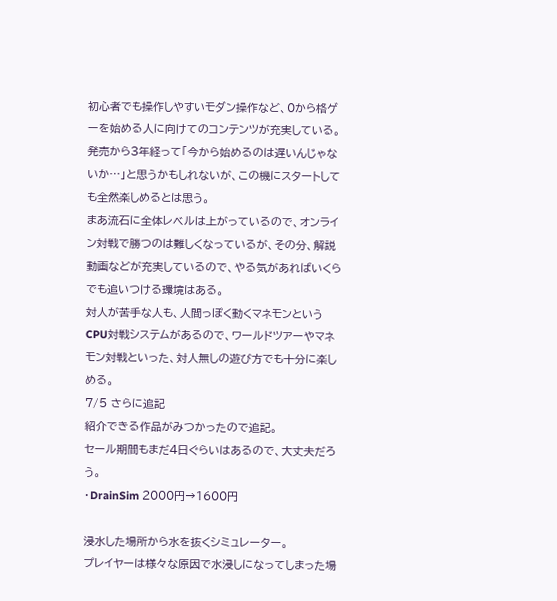初心者でも操作しやすいモダン操作など、0から格ゲーを始める人に向けてのコンテンツが充実している。
発売から3年経って「今から始めるのは遅いんじゃないか…」と思うかもしれないが、この機にスタートしても全然楽しめるとは思う。
まあ流石に全体レベルは上がっているので、オンライン対戦で勝つのは難しくなっているが、その分、解説動画などが充実しているので、やる気があればいくらでも追いつける環境はある。
対人が苦手な人も、人間っぽく動くマネモンというCPU対戦システムがあるので、ワールドツアーやマネモン対戦といった、対人無しの遊び方でも十分に楽しめる。
7/5 さらに追記
紹介できる作品がみつかったので追記。
セール期間もまだ4日ぐらいはあるので、大丈夫だろう。
・DrainSim 2000円→1600円

浸水した場所から水を抜くシミュレーター。
プレイヤーは様々な原因で水浸しになってしまった場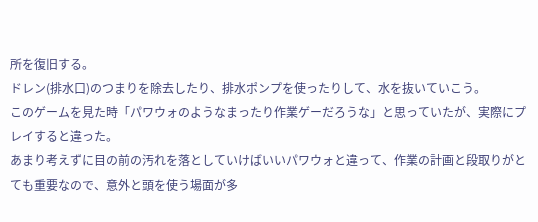所を復旧する。
ドレン(排水口)のつまりを除去したり、排水ポンプを使ったりして、水を抜いていこう。
このゲームを見た時「パワウォのようなまったり作業ゲーだろうな」と思っていたが、実際にプレイすると違った。
あまり考えずに目の前の汚れを落としていけばいいパワウォと違って、作業の計画と段取りがとても重要なので、意外と頭を使う場面が多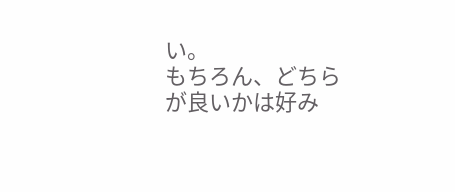い。
もちろん、どちらが良いかは好み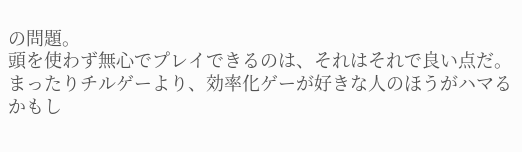の問題。
頭を使わず無心でプレイできるのは、それはそれで良い点だ。
まったりチルゲーより、効率化ゲーが好きな人のほうがハマるかもし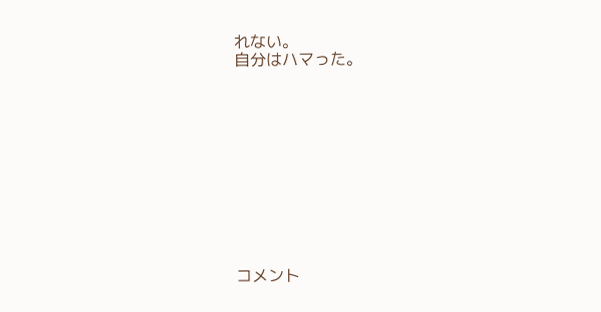れない。
自分はハマった。











コメント